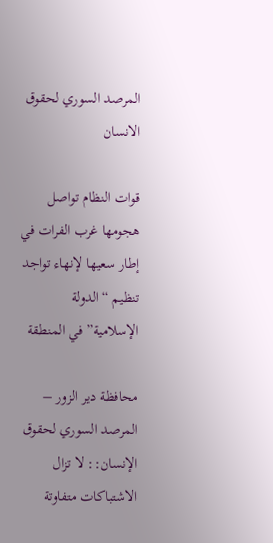المرصد السوري لحقوق الانسان

قوات النظام تواصل هجومها غرب الفرات في إطار سعيها لإنهاء تواجد تنظيم “الدولة الإسلامية” في المنطقة

محافظة دير الزور – المرصد السوري لحقوق الإنسان:: لا تزال الاشتباكات متفاوتة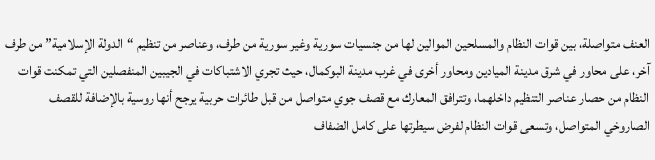العنف متواصلة، بين قوات النظام والمسلحين الموالين لها من جنسيات سورية وغير سورية من طرف، وعناصر من تنظيم “الدولة الإسلامية” من طرف آخر، على محاور في شرق مدينة الميادين ومحاور أخرى في غرب مدينة البوكمال، حيث تجري الاشتباكات في الجيبين المنفصلين التي تمكنت قوات النظام من حصار عناصر التنظيم داخلهما، وتترافق المعارك مع قصف جوي متواصل من قبل طائرات حربية يرجح أنها روسية بالإضافة للقصف الصاروخي المتواصل، وتسعى قوات النظام لفرض سيطرتها على كامل الضفاف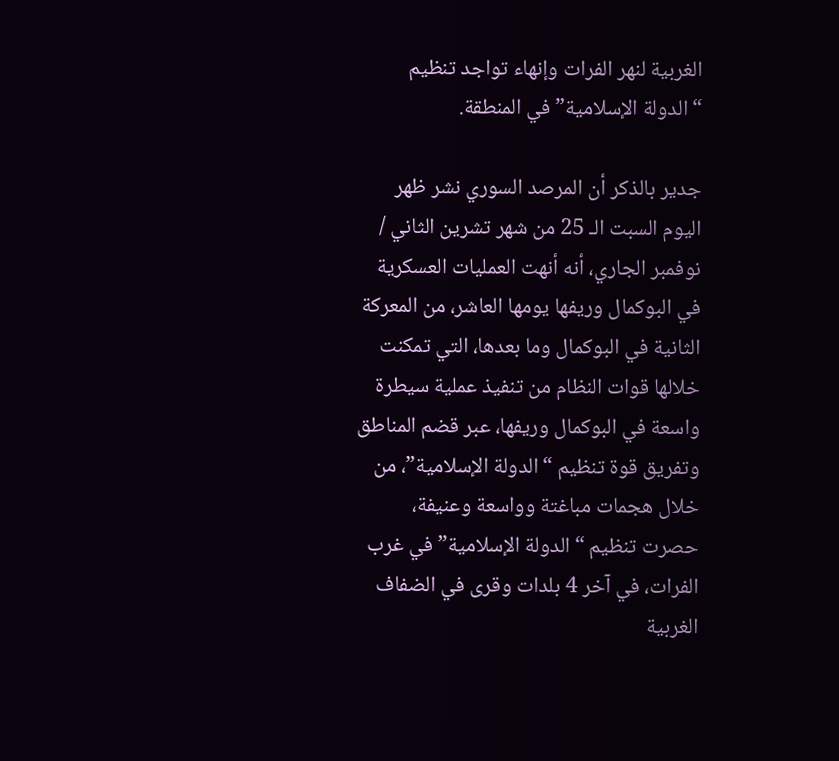الغربية لنهر الفرات وإنهاء تواجد تنظيم “الدولة الإسلامية” في المنطقة.

جدير بالذكر أن المرصد السوري نشر ظهر اليوم السبت الـ 25 من شهر تشرين الثاني / نوفمبر الجاري، أنه أنهت العمليات العسكرية في البوكمال وريفها يومها العاشر، من المعركة الثانية في البوكمال وما بعدها، التي تمكنت خلالها قوات النظام من تنفيذ عملية سيطرة واسعة في البوكمال وريفها، عبر قضم المناطق وتفريق قوة تنظيم “الدولة الإسلامية”، من خلال هجمات مباغتة وواسعة وعنيفة، حصرت تنظيم “الدولة الإسلامية” في غرب الفرات، في آخر 4 بلدات وقرى في الضفاف الغربية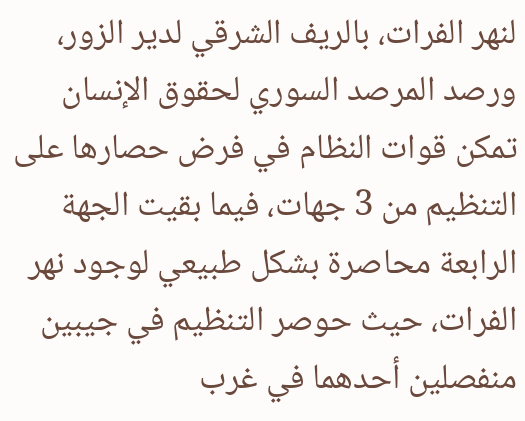لنهر الفرات، بالريف الشرقي لدير الزور، ورصد المرصد السوري لحقوق الإنسان تمكن قوات النظام في فرض حصارها على التنظيم من 3 جهات، فيما بقيت الجهة الرابعة محاصرة بشكل طبيعي لوجود نهر الفرات، حيث حوصر التنظيم في جيبين منفصلين أحدهما في غرب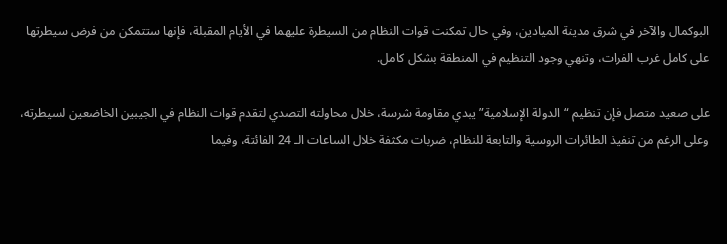البوكمال والآخر في شرق مدينة الميادين، وفي حال تمكنت قوات النظام من السيطرة عليهما في الأيام المقبلة، فإنها ستتمكن من فرض سيطرتها على كامل غرب الفرات، وتنهي وجود التنظيم في المنطقة بشكل كامل.

على صعيد متصل فإن تنظيم “الدولة الإسلامية” يبدي مقاومة شرسة، خلال محاولته التصدي لتقدم قوات النظام في الجيبين الخاضعين لسيطرته، وعلى الرغم من تنفيذ الطائرات الروسية والتابعة للنظام، ضربات مكثفة خلال الساعات الـ 24 الفائتة، وفيما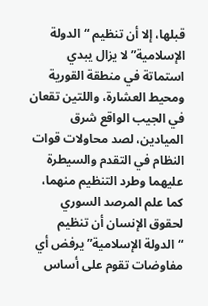قبلها، إلا أن تنظيم “الدولة الإسلامية” لا يزال يبدي استماتة في منطقة القورية ومحيط العشارة، واللتين تقعان في الجيب الواقع شرق الميادين، لصد محاولات قوات النظام في التقدم والسيطرة عليهما وطرد التنظيم منهما، كما علم المرصد السوري لحقوق الإنسان أن تنظيم “الدولة الإسلامية” يرفض أي مفاوضات تقوم على أساس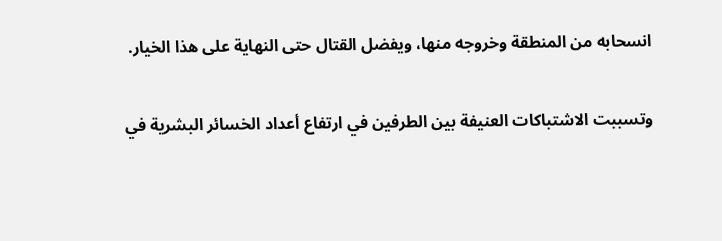انسحابه من المنطقة وخروجه منها، ويفضل القتال حتى النهاية على هذا الخيار.

وتسببت الاشتباكات العنيفة بين الطرفين في ارتفاع أعداد الخسائر البشرية في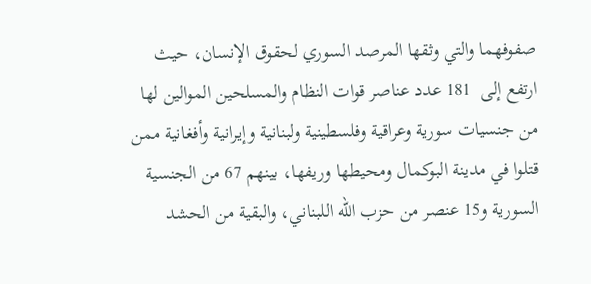صفوفهما والتي وثقها المرصد السوري لحقوق الإنسان، حيث ارتفع إلى  181 عدد عناصر قوات النظام والمسلحين الموالين لها من جنسيات سورية وعراقية وفلسطينية ولبنانية وإيرانية وأفغانية ممن قتلوا في مدينة البوكمال ومحيطها وريفها، بينهم 67 من الجنسية السورية و15 عنصر من حزب الله اللبناني، والبقية من الحشد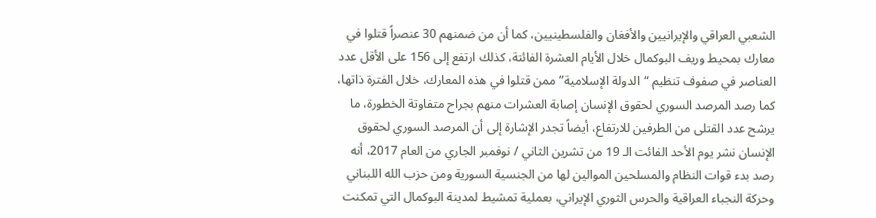الشعبي العراقي والإيرانيين والأفغان والفلسطينيين، كما أن من ضمنهم 30 عنصراً قتلوا في معارك بمحيط وريف البوكمال خلال الأيام العشرة الفائتة، كذلك ارتفع إلى 156 على الأقل عدد العناصر في صفوف تنظيم “الدولة الإسلامية” ممن قتلوا في هذه المعارك، خلال الفترة ذاتها، كما رصد المرصد السوري لحقوق الإنسان إصابة العشرات منهم بجراح متفاوتة الخطورة، ما يرشح عدد القتلى من الطرفين للارتفاع، أيضاً تجدر الإشارة إلى أن المرصد السوري لحقوق الإنسان نشر يوم الأحد الفائت الـ 19 من تشرين الثاني / نوفمبر الجاري من العام 2017، أنه رصد بدء قوات النظام والمسلحين الموالين لها من الجنسية السورية ومن حزب الله اللبناني وحركة النجباء العراقية والحرس الثوري الإيراني، بعملية تمشيط لمدينة البوكمال التي تمكنت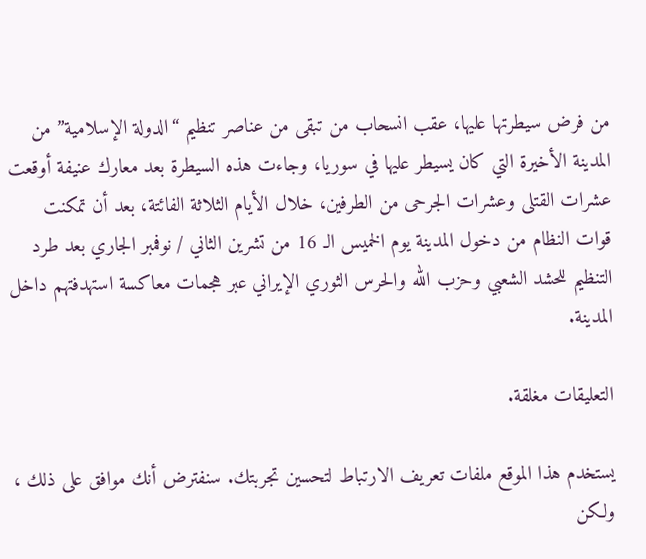من فرض سيطرتها عليها، عقب انسحاب من تبقى من عناصر تنظيم “الدولة الإسلامية” من المدينة الأخيرة التي كان يسيطر عليها في سوريا، وجاءت هذه السيطرة بعد معارك عنيفة أوقعت عشرات القتلى وعشرات الجرحى من الطرفين، خلال الأيام الثلاثة الفائتة، بعد أن تمكنت قوات النظام من دخول المدينة يوم الخميس الـ 16 من تشرين الثاني / نوفمبر الجاري بعد طرد التنظيم للحشد الشعبي وحزب الله والحرس الثوري الإيراني عبر هجمات معاكسة استهدفتهم داخل المدينة.

التعليقات مغلقة.

يستخدم هذا الموقع ملفات تعريف الارتباط لتحسين تجربتك. سنفترض أنك موافق على ذلك ، ولكن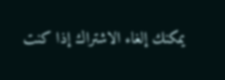يمكنك إلغاء الاشتراك إذا كنت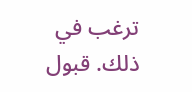ترغب في ذلك. قبول